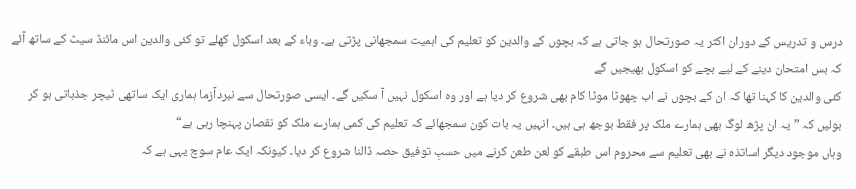درس و تدریس کے دوران اکثر یہ صورتحال ہو جاتی ہے کہ بچوں کے والدین کو تعلیم کی اہمیت سمجھانی پڑتی ہے۔ وباء کے بعد اسکول کھلے تو کئی والدین اس مائنڈ سیٹ کے ساتھ آئے کہ بس امتحان دینے کے لیے بچے کو اسکول بھیجیں گے
کئی والدین کا کہنا تھا کہ ان کے بچوں نے اب چھوٹا موٹا کام بھی شروع کر دیا ہے اور وہ اسکول نہیں آ سکیں گے۔ ایسی صورتحال سے نبردآزما ہماری ایک ساتھی ٹیچر جذباتی ہو کر بولیں کہ ”یہ ان پڑھ لوگ بھی ہمارے ملک پر فقط بوجھ ہی ہیں۔ انہیں یہ بات کون سمجھائے کہ تعلیم کی کمی ہمارے ملک کو نقصان پہنچا رہی ہے“
وہاں موجود دیگر اساتذہ نے بھی تعلیم سے محروم اس طبقے کو لعن طعن کرنے میں حسبِ توفیق حصہ ڈالنا شروع کر دیا۔ کیونکہ ایک عام سوچ یہی ہے کہ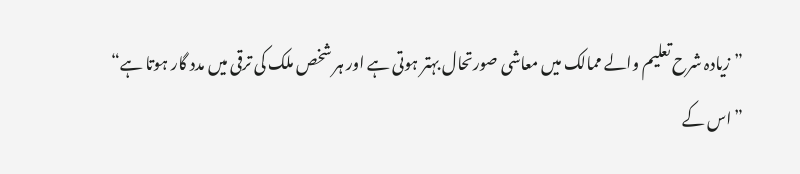”زیادہ شرح تعلیم والے ممالک میں معاشی صورتحال بہتر ہوتی ہے اور ہر شخص ملک کی ترقی میں مدد گار ہوتا ہے“
”اس کے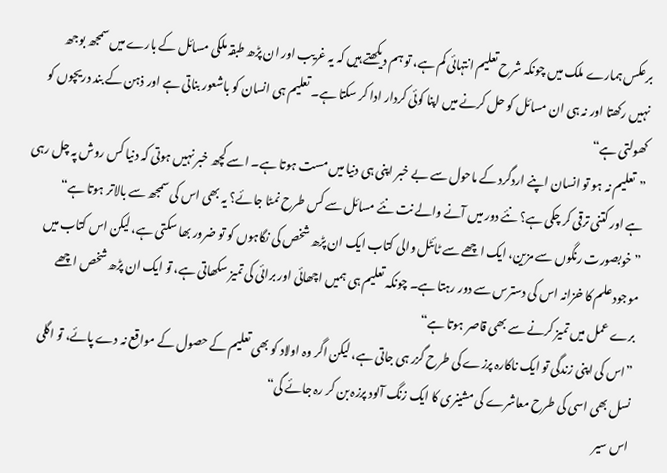برعکس ہمارے ملک میں چونکہ شرح تعلیم انتہائی کم ہے، تو ہم دیکھتے ہیں کہ یہ غریب اور ان پڑھ طبقہ ملکی مسائل کے بارے میں سمجھ بوجھ نہیں رکھتا اور نہ ہی ان مسائل کو حل کرنے میں اپنا کوئی کردار ادا کر سکتا ہے۔ تعلیم ہی انسان کو باشعور بناتی ہے اور ذہن کے بند دریچوں کو کھولتی ہے“
”تعلیم نہ ہو تو انسان اپنے اردگرد کے ماحول سے بے خبر اپنی ہی دنیا میں مست ہوتا ہے۔ اسے کچھ خبر نہیں ہوتی کہ دنیا کس روش پہ چل رہی ہے اور کتنی ترقی کر چکی ہے؟ نئے دور میں آنے والے نت نئے مسائل سے کس طرح نمٹا جائے؟ یہ بھی اس کی سمجھ سے بالاتر ہوتا ہے“
”خوبصورت رنگوں سے مزین، ایک اچھے سے ٹائٹل والی کتاب ایک ان پڑھ شخص کی نگاہوں کو تو ضرور بھا سکتی ہے، لیکن اس کتاب میں موجود علم کا خزانہ اس کی دسترس سے دور رہتا ہے۔ چونکہ تعلیم ہی ہمیں اچھائی اور برائی کی تمیز سکھاتی ہے، تو ایک ان پڑھ شخص اچھے برے عمل میں تمیز کرنے سے بھی قاصر ہوتا ہے“
”اس کی اپنی زندگی تو ایک ناکارہ پرزے کی طرح گزر ہی جاتی ہے، لیکن اگر وہ اولاد کو بھی تعلیم کے حصول کے مواقع نہ دے پائے، تو اگلی نسل بھی اسی کی طرح معاشرے کی مشینری کا ایک زنگ آلود پرزہ بن کر رہ جائے گی“
اس سیر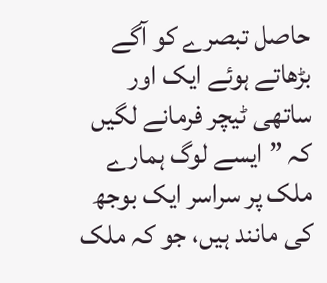حاصل تبصرے کو آگے بڑھاتے ہوئے ایک اور ساتھی ٹیچر فرمانے لگیں کہ ”ایسے لوگ ہمارے ملک پر سراسر ایک بوجھ کی مانند ہیں، جو کہ ملک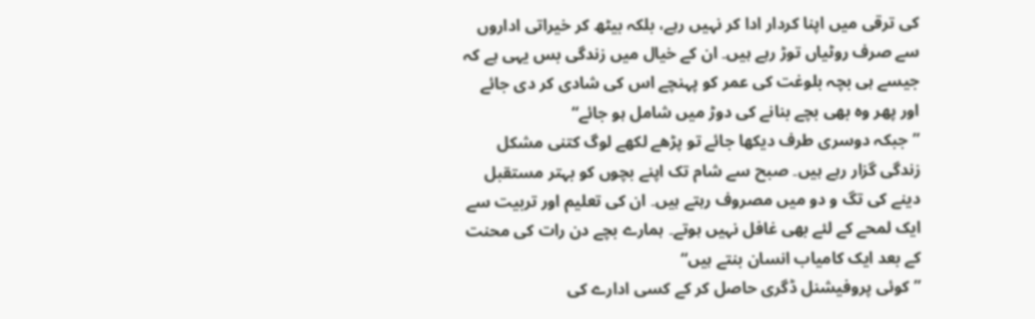کی ترقی میں اپنا کردار ادا کر نہیں رہے، بلکہ بیٹھ کر خیراتی اداروں سے صرف روٹیاں توڑ رہے ہیں۔ ان کے خیال میں زندگی بس یہی ہے کہ جیسے ہی بچہ بلوغت کی عمر کو پہنچے اس کی شادی کر دی جائے اور پھر وہ بھی بچے بنانے کی دوڑ میں شامل ہو جائے“
”جبکہ دوسری طرف دیکھا جائے تو پڑھے لکھے لوگ کتنی مشکل زندگی گزار رہے ہیں۔ صبح سے شام تک اپنے بچوں کو بہتر مستقبل دینے کی تگ و دو میں مصروف رہتے ہیں۔ ان کی تعلیم اور تربیت سے ایک لمحے کے لئے بھی غافل نہیں ہوتے۔ ہمارے بچے دن رات کی محنت کے بعد ایک کامیاب انسان بنتے ہیں“
”کوئی پروفیشنل ڈگری حاصل کر کے کسی ادارے کی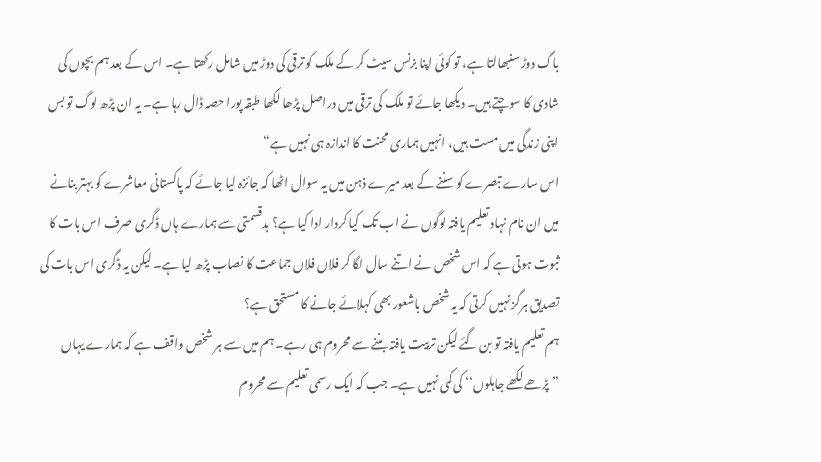باگ دوڑ سنبھالتا ہے، تو کوئی اپنا بزنس سیٹ کر کے ملک کو ترقی کی دوڑ میں شامل رکھتا ہے۔ اس کے بعد ہم بچوں کی شادی کا سوچتے ہیں۔ دیکھا جائے تو ملک کی ترقی میں دراصل پڑھا لکھا طبقہ پورا حصہ ڈال رہا ہے۔ یہ ان پڑھ لوگ تو بس اپنی زندگی میں مست ہیں، انہیں ہماری محنت کا اندازہ ہی نہیں ہے“
اس سارے تبصرے کو سننے کے بعد میرے ذہن میں یہ سوال اٹھا کہ جائزہ لیا جائے کہ پاکستانی معاشرے کو بہتر بنانے میں ان نام نہاد تعلیم یافتہ لوگوں نے اب تک کیا کردار ادا کیا ہے؟ بدقسمتی سے ہمارے ہاں ڈگری صرف اس بات کا ثبوت ہوتی ہے کہ اس شخص نے اتنے سال لگا کر فلاں فلاں جماعت کا نصاب پڑھ لیا ہے۔ لیکن یہ ڈگری اس بات کی تصدیق ہرگز نہیں کرتی کہ یہ شخص باشعور بھی کہلائے جانے کا مستحق ہے؟
ہم تعلیم یافتہ تو بن گئے لیکن تربیت یافتہ بننے سے محروم ہی رہے۔ ہم میں سے ہر شخص واقف ہے کہ ہمارے یہاں ”پڑھے لکھے جاہلوں‘‘ کی کمی نہیں ہے۔ جب کہ ایک رسمی تعلیم سے محروم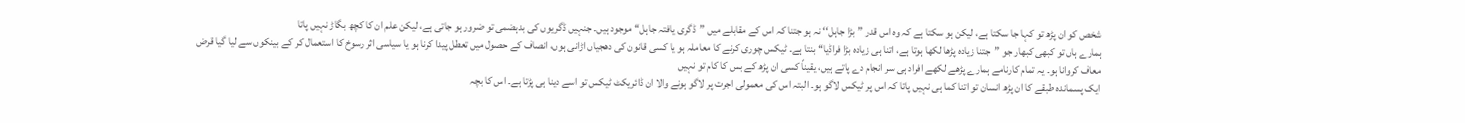شخص کو ان پڑھ تو کہا جا سکتا ہے، لیکن ہو سکتا ہے کہ وہ اس قدر ”بڑا جاہل‘‘ نہ ہو جتنا کہ اس کے مقابلے میں ”ڈگری یافتہ جاہل‘‘ موجود ہیں۔ جنہیں ڈگریوں کی بدہضمی تو ضرور ہو جاتی ہے، لیکن علم ان کا کچھ بگاڑ نہیں پاتا
ہمارے ہاں تو کبھی کبھار جو ”جتنا زیادہ پڑھا لکھا ہوتا ہے، اتنا ہی زیادہ بڑا فراڈیا‘‘ بنتا ہے۔ ٹیکس چوری کرنے کا معاملہ ہو یا کسی قانون کی دھجیاں اڑانی ہوں، انصاف کے حصول میں تعطل پیدا کرنا ہو یا سیاسی اثر رسوخ کا استعمال کر کے بینکوں سے لیا گیا قرض معاف کروانا ہو۔ یہ تمام کارنامے ہمارے پڑھے لکھے افراد ہی سر انجام دے پاتے ہیں، یقیناً کسی ان پڑھ کے بس کا کام تو نہیں
ایک پسماندہ طبقے کا ان پڑھ انسان تو اتنا کما ہی نہیں پاتا کہ اس پر ٹیکس لاگو ہو۔ البتہ اس کی معمولی اجرت پر لاگو ہونے والا ان ڈائریکٹ ٹیکس تو اسے دینا ہی پڑتا ہے۔ اس کا بچہ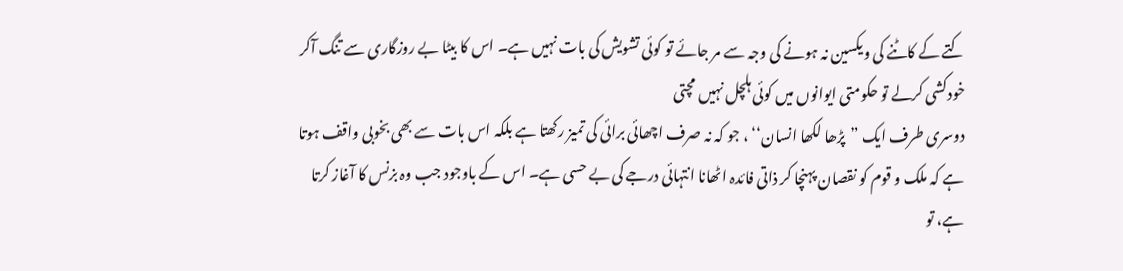کتے کے کاٹنے کی ویکسین نہ ہونے کی وجہ سے مر جائے تو کوئی تشویش کی بات نہیں ہے۔ اس کا بیٹا بے روزگاری سے تنگ آکر خودکشی کرلے تو حکومتی ایوانوں میں کوئی ہلچل نہیں مچتی
دوسری طرف ایک ”پڑھا لکھا انسان‘‘ ، جو کہ نہ صرف اچھائی برائی کی تمیز رکھتا ہے بلکہ اس بات سے بھی بخوبی واقف ہوتا ہے کہ ملک و قوم کو نقصان پہنچا کر ذاتی فائدہ اٹھانا انتہائی درجے کی بے حسی ہے۔ اس کے باوجود جب وہ بزنس کا آغاز کرتا ہے، تو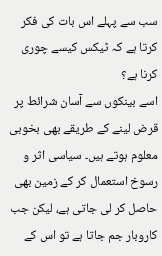سب سے پہلے اس بات کی فکر کرتا ہے کہ ٹیکس کیسے چوری کرنا ہے؟
اسے بینکوں سے آسان شرائط پر قرض لینے کے طریقے بھی بخوبی معلوم ہوتے ہیں۔ سیاسی اثر و رسوخ استعمال کر کے زمین بھی حاصل کر لی جاتی ہے، لیکن جب کاروبار جم جاتا ہے تو اس کے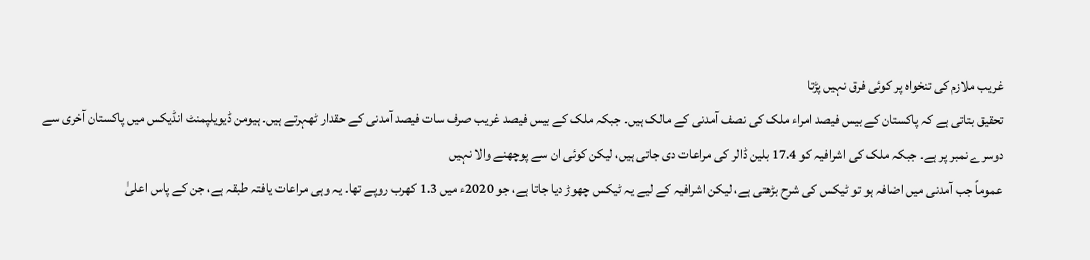غریب ملازم کی تنخواہ پر کوئی فرق نہیں پڑتا
تحقیق بتاتی ہے کہ پاکستان کے بیس فیصد امراء ملک کی نصف آمدنی کے مالک ہیں۔ جبکہ ملک کے بیس فیصد غریب صرف سات فیصد آمدنی کے حقدار ٹھہرتے ہیں۔ ہیومن ڈیویلپمنٹ انڈیکس میں پاکستان آخری سے دوسرے نمبر پر ہے۔ جبکہ ملک کی اشرافیہ کو 17.4 بلین ڈالر کی مراعات دی جاتی ہیں، لیکن کوئی ان سے پوچھنے والا نہیں
عموماً جب آمدنی میں اضافہ ہو تو ٹیکس کی شرح بڑھتی ہے، لیکن اشرافیہ کے لیے یہ ٹیکس چھوڑ دیا جاتا ہے، جو 2020ء میں 1.3 کھرب روپے تھا۔ یہ وہی مراعات یافتہ طبقہ ہے، جن کے پاس اعلیٰ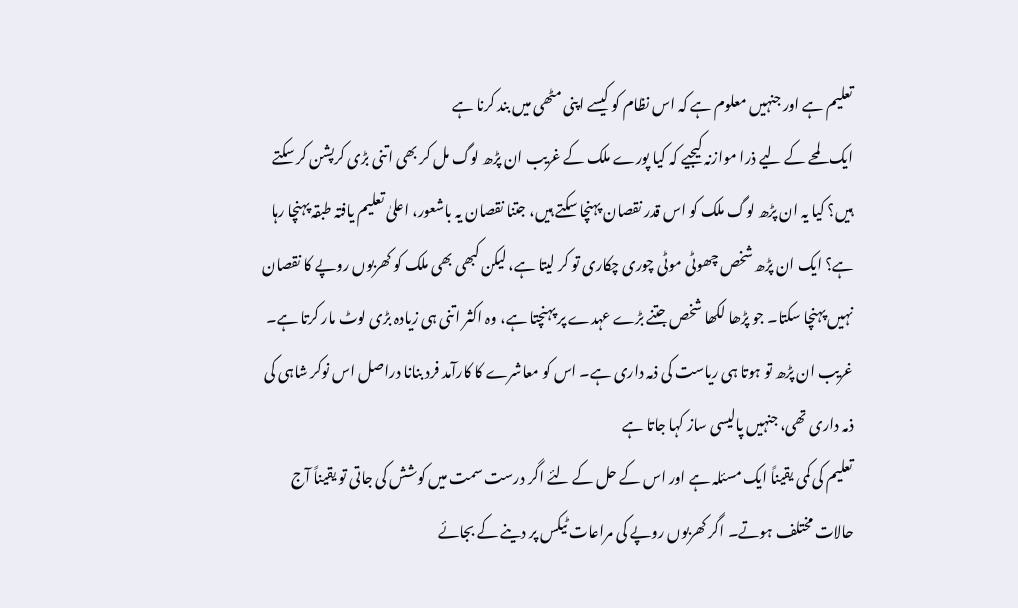تعلیم ہے اور جنہیں معلوم ہے کہ اس نظام کو کیسے اپنی مٹھی میں بند کرنا ہے
ایک لمحے کے لیے ذرا موازنہ کیجیے کہ کیا پورے ملک کے غریب ان پڑھ لوگ مل کر بھی اتنی بڑی کرپشن کر سکتے ہیں؟ کیا یہ ان پڑھ لوگ ملک کو اس قدر نقصان پہنچا سکتے ہیں، جتنا نقصان یہ باشعور، اعلیٰ تعلیم یافتہ طبقہ پہنچا رہا ہے؟ ایک ان پڑھ شخص چھوٹی موٹی چوری چکاری تو کر لیتا ہے، لیکن کبھی بھی ملک کو کھربوں روپے کا نقصان نہیں پہنچا سکتا۔ جو پڑھا لکھا شخص جتنے بڑے عہدے پر پہنچتا ہے، وہ اکثر اتنی ہی زیادہ بڑی لوٹ مار کرتا ہے۔ غریب ان پڑھ تو ہوتا ہی ریاست کی ذمہ داری ہے۔ اس کو معاشرے کا کارآمد فرد بنانا دراصل اس نوکر شاہی کی ذمہ داری تھی، جنہیں پالیسی ساز کہا جاتا ہے
تعلیم کی کمی یقیناً ایک مسئلہ ہے اور اس کے حل کے لئے اگر درست سمت میں کوشش کی جاتی تو یقیناً آج حالات مختلف ہوتے۔ اگر کھربوں روپے کی مراعات ٹیکس پر دینے کے بجائے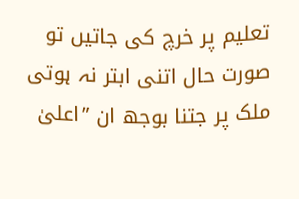تعلیم پر خرچ کی جاتیں تو صورت حال اتنی ابتر نہ ہوتی
ملک پر جتنا بوجھ ان ”اعلیٰ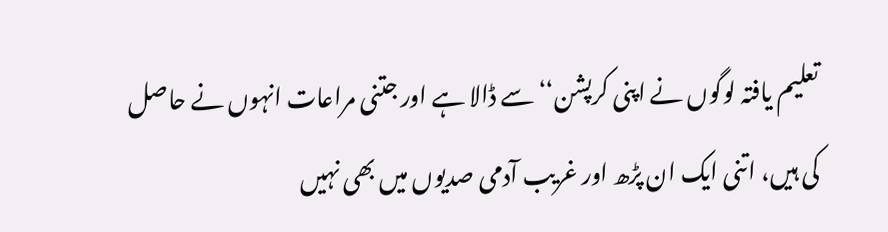تعلیم یافتہ لوگوں نے اپنی کرپشن‘‘ سے ڈالا ہے اور جتنی مراعات انہوں نے حاصل کی ہیں، اتنی ایک ان پڑھ اور غریب آدمی صدیوں میں بھی نہیں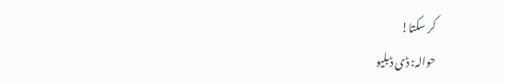کر سکتا!
حوالہ: ڈی ڈبلیو